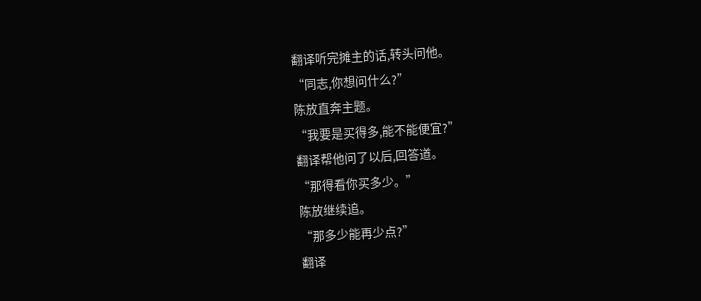翻译听完摊主的话,转头问他。
“同志,你想问什么?”
陈放直奔主题。
“我要是买得多,能不能便宜?”
翻译帮他问了以后,回答道。
“那得看你买多少。”
陈放继续追。
“那多少能再少点?”
翻译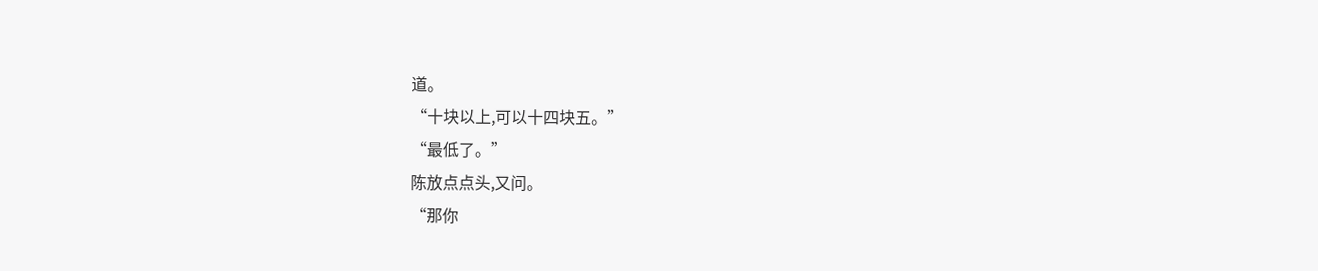道。
“十块以上,可以十四块五。”
“最低了。”
陈放点点头,又问。
“那你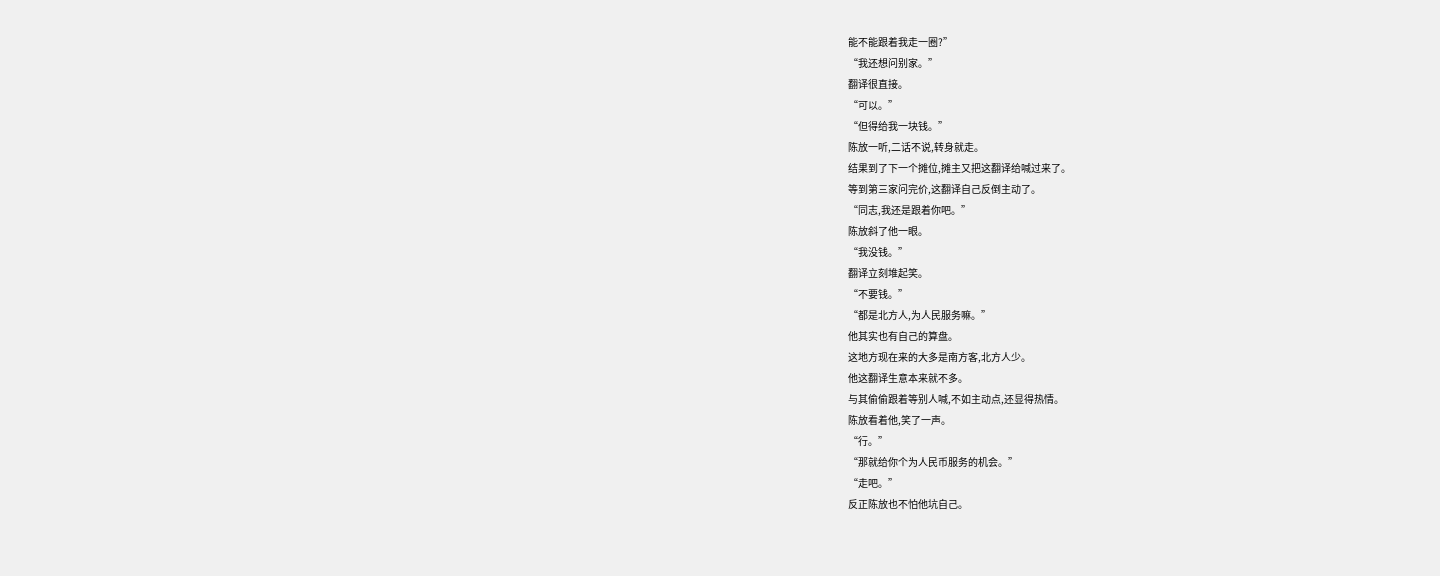能不能跟着我走一圈?”
“我还想问别家。”
翻译很直接。
“可以。”
“但得给我一块钱。”
陈放一听,二话不说,转身就走。
结果到了下一个摊位,摊主又把这翻译给喊过来了。
等到第三家问完价,这翻译自己反倒主动了。
“同志,我还是跟着你吧。”
陈放斜了他一眼。
“我没钱。”
翻译立刻堆起笑。
“不要钱。”
“都是北方人,为人民服务嘛。”
他其实也有自己的算盘。
这地方现在来的大多是南方客,北方人少。
他这翻译生意本来就不多。
与其偷偷跟着等别人喊,不如主动点,还显得热情。
陈放看着他,笑了一声。
“行。”
“那就给你个为人民币服务的机会。”
“走吧。”
反正陈放也不怕他坑自己。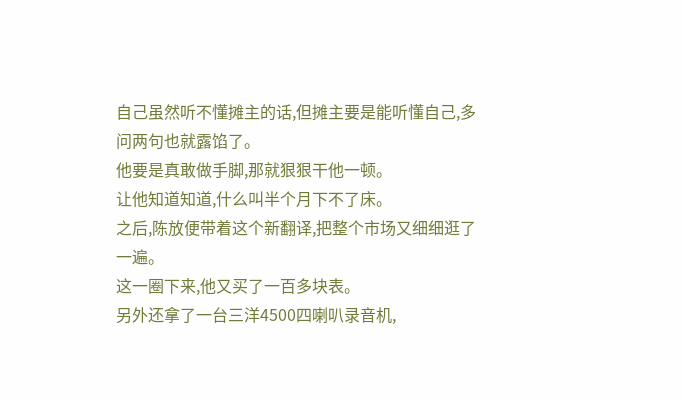自己虽然听不懂摊主的话,但摊主要是能听懂自己,多问两句也就露馅了。
他要是真敢做手脚,那就狠狠干他一顿。
让他知道知道,什么叫半个月下不了床。
之后,陈放便带着这个新翻译,把整个市场又细细逛了一遍。
这一圈下来,他又买了一百多块表。
另外还拿了一台三洋4500四喇叭录音机,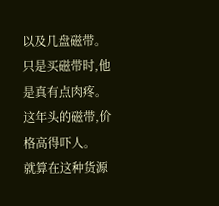以及几盘磁带。
只是买磁带时,他是真有点肉疼。
这年头的磁带,价格高得吓人。
就算在这种货源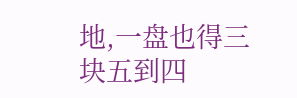地,一盘也得三块五到四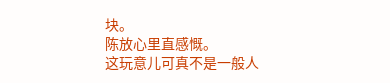块。
陈放心里直感慨。
这玩意儿可真不是一般人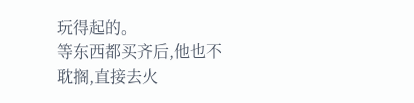玩得起的。
等东西都买齐后,他也不耽搁,直接去火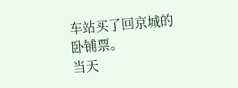车站买了回京城的卧铺票。
当天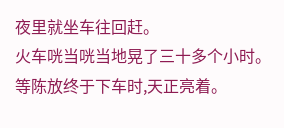夜里就坐车往回赶。
火车咣当咣当地晃了三十多个小时。
等陈放终于下车时,天正亮着。